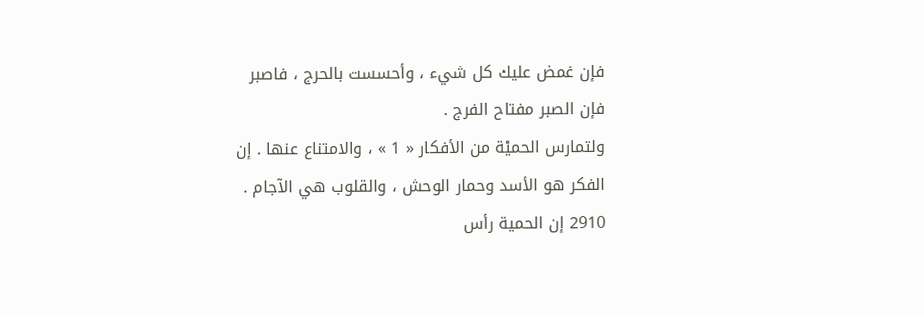فإن غمض عليك كل شيء ، وأحسست بالحرج ، فاصبر فإن الصبر مفتاح الفرج .
ولتمارس الحميْة من الأفكار « 1 » ، والامتناع عنها . إن الفكر هو الأسد وحمار الوحش ، والقلوب هي الآجام .
2910 إن الحمية رأس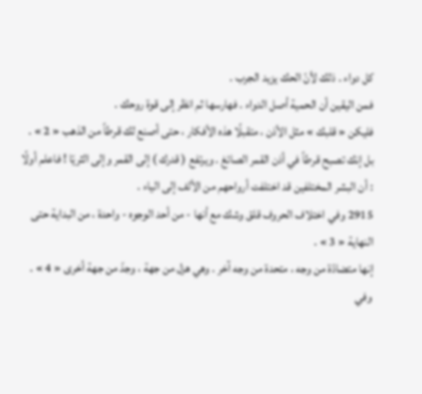كل دواء . ذلك لأنّ الحك يزيد الجرب .
فمن اليقين أن الحمية أصل الدواء . فهارسها ثم انظر إلى قوة روحك .
فليكن « قلبك » مثل الأذن ، متقبلًا هذه الأفكار ، حتى أصنع لك قرطاً من الذهب « 2 » .
بل إنك تصبح قرطاً في أذن القمر الصائغ . ويرتفع ( قدرك ) إلى القمر وإلى الثريّا ! فاعلم أولًا : أن البشر المختلفين قد اختلفت أرواحهم من الألف إلى الياء .
2915 وفي اختلاف الحروف قلق وشك مع أنها - من أحد الوجوه - واحدة ، من البداية حتى النهاية « 3 » .
إنها متضادّة من وجه ، متحدة من وجه آخر . وهي هزل من جهة ، وجدّ من جهة أخرى « 4 » .
وفي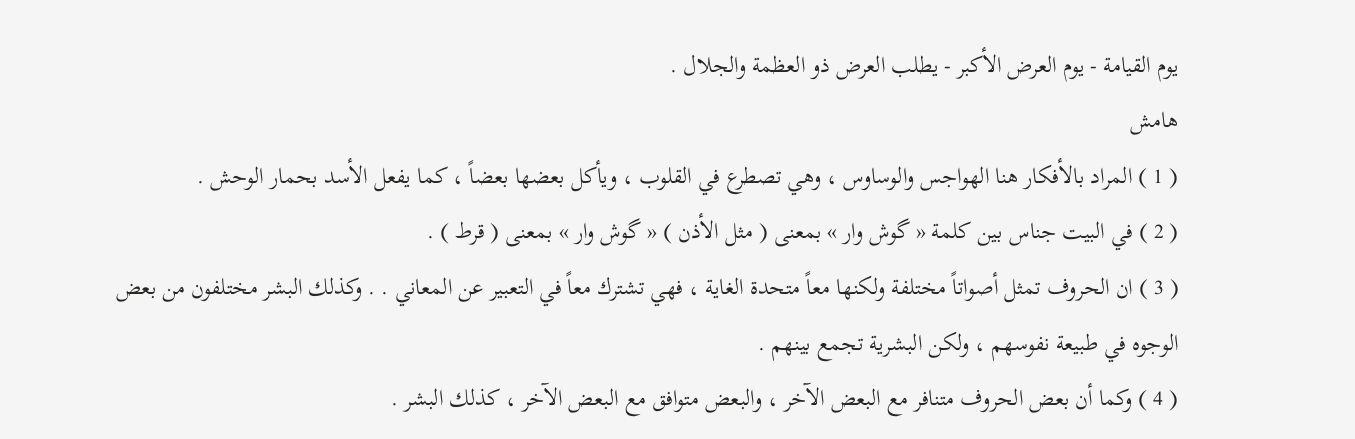يوم القيامة - يوم العرض الأكبر - يطلب العرض ذو العظمة والجلال .
هامش
( 1 ) المراد بالأفكار هنا الهواجس والوساوس ، وهي تصطرع في القلوب ، ويأكل بعضها بعضاً ، كما يفعل الأسد بحمار الوحش .
( 2 ) في البيت جناس بين كلمة « گوش وار » بمعنى ( مثل الأذن ) « گوش وار » بمعنى ( قرط ) .
( 3 ) ان الحروف تمثل أصواتاً مختلفة ولكنها معاً متحدة الغاية ، فهي تشترك معاً في التعبير عن المعاني . . وكذلك البشر مختلفون من بعض الوجوه في طبيعة نفوسهم ، ولكن البشرية تجمع بينهم .
( 4 ) وكما أن بعض الحروف متنافر مع البعض الآخر ، والبعض متوافق مع البعض الآخر ، كذلك البشر .